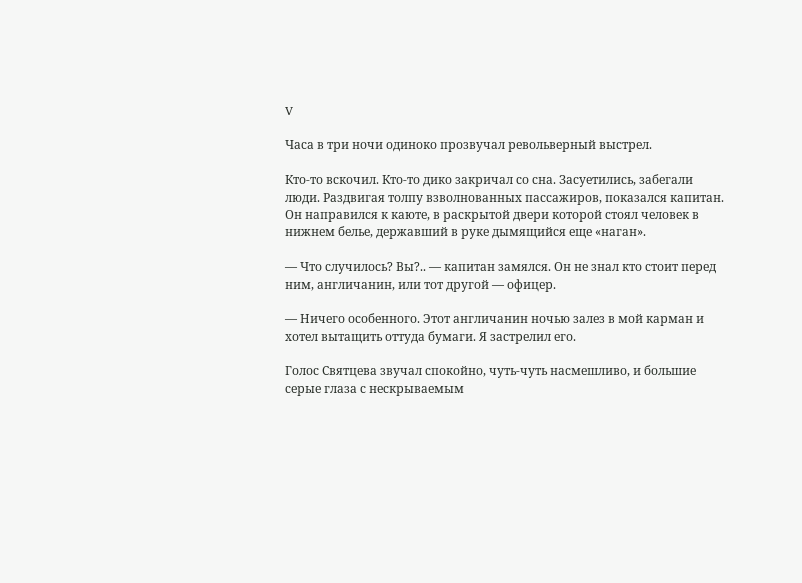V

Часа в три ночи одиноко прозвучал револьверный выстрел.

Кто-то вскочил. Кто-то дико закричал со сна. Засуетились, забегали люди. Раздвигая толпу взволнованных пассажиров, показался капитан. Он направился к каюте, в раскрытой двери которой стоял человек в нижнем белье, державший в руке дымящийся еще «наган».

— Что случилось? Вы?.. — капитан замялся. Он не знал кто стоит перед ним, англичанин, или тот другой — офицер.

— Ничего особенного. Этот англичанин ночью залез в мой карман и хотел вытащить оттуда бумаги. Я застрелил его.

Голос Святцева звучал спокойно, чуть-чуть насмешливо, и большие серые глаза с нескрываемым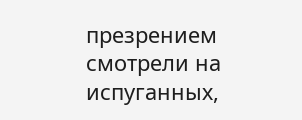презрением смотрели на испуганных,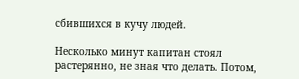сбившихся в кучу людей.

Несколько минут капитан стоял растерянно, не зная что делать. Потом,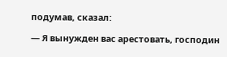подумав, сказал:

— Я вынужден вас арестовать, господин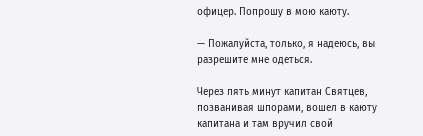офицер. Попрошу в мою каюту.

— Пожалуйста, только, я надеюсь, вы разрешите мне одеться.

Через пять минут капитан Святцев, позванивая шпорами, вошел в каюту капитана и там вручил свой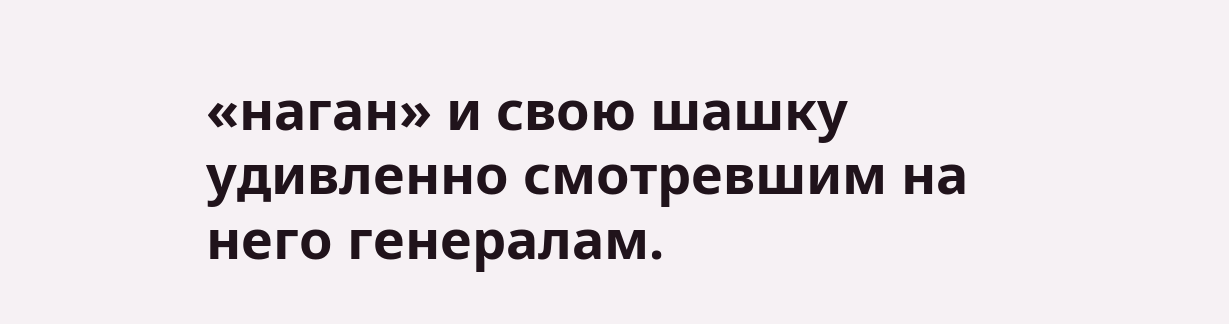«наган» и свою шашку удивленно смотревшим на него генералам.